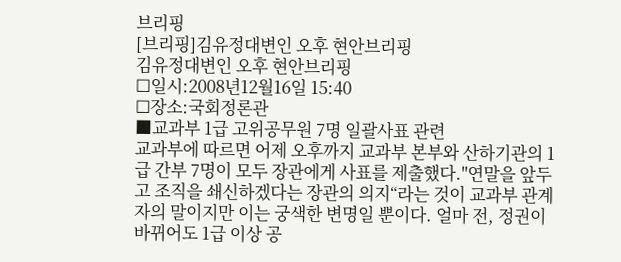브리핑
[브리핑]김유정대변인 오후 현안브리핑
김유정대변인 오후 현안브리핑
☐일시:2008년12월16일 15:40
☐장소:국회정론관
■교과부 1급 고위공무원 7명 일괄사표 관련
교과부에 따르면 어제 오후까지 교과부 본부와 산하기관의 1급 간부 7명이 모두 장관에게 사표를 제출했다."연말을 앞두고 조직을 쇄신하겠다는 장관의 의지“라는 것이 교과부 관계자의 말이지만 이는 궁색한 변명일 뿐이다. 얼마 전, 정권이 바뀌어도 1급 이상 공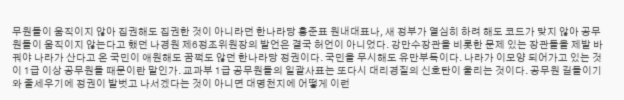무원들이 움직이지 않아 집권해도 집권한 것이 아니라던 한나라당 홍준표 원내대표나, 새 정부가 열심히 하려 해도 코드가 맞지 않아 공무원들이 움직이지 않는다고 했던 나경원 제6정조위원장의 발언은 결국 허언이 아니었다. 강만수장관을 비롯한 문제 있는 장관들을 제발 바꿔야 나라가 산다고 온 국민이 애원해도 꿈쩍도 않던 한나라당 정권이다. 국민을 무시해도 유만부득이다. 나라가 이모양 되어가고 있는 것이 1급 이상 공무원들 때문이란 말인가. 교과부 1급 공무원들의 일괄사표는 또다시 대리경질의 신호탄이 울리는 것이다. 공무원 길들이기와 줄세우기에 정권이 발벗고 나서겠다는 것이 아니면 대명천지에 어떻게 이런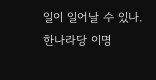일이 일어날 수 있나. 한나라당 이명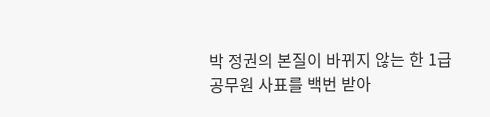박 정권의 본질이 바뀌지 않는 한 1급 공무원 사표를 백번 받아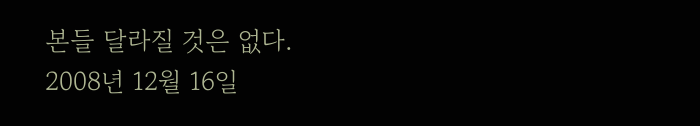본들 달라질 것은 없다.
2008년 12월 16일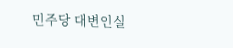민주당 대변인실